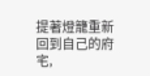提著燈籠重新回到自己的府宅,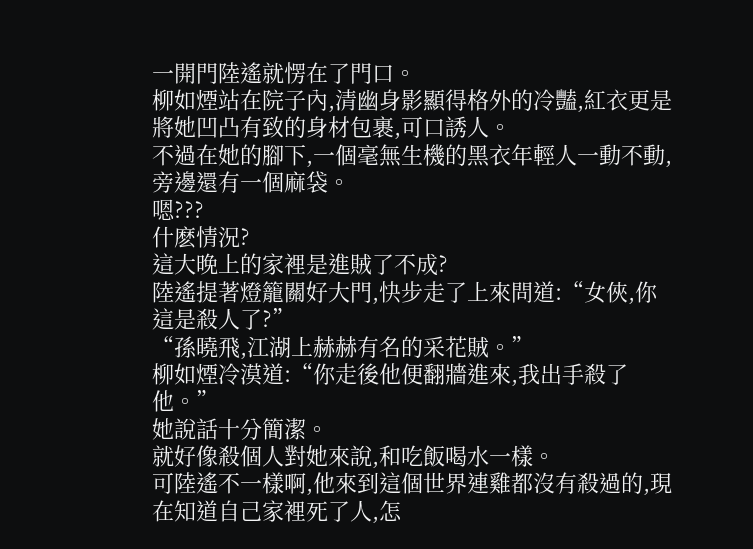一開門陸遙就愣在了門口。
柳如煙站在院子內,清幽身影顯得格外的冷豔,紅衣更是將她凹凸有致的身材包裹,可口誘人。
不過在她的腳下,一個毫無生機的黑衣年輕人一動不動,旁邊還有一個麻袋。
嗯???
什麽情況?
這大晚上的家裡是進賊了不成?
陸遙提著燈籠關好大門,快步走了上來問道:“女俠,你這是殺人了?”
“孫曉飛,江湖上赫赫有名的采花賊。”
柳如煙冷漠道:“你走後他便翻牆進來,我出手殺了他。”
她說話十分簡潔。
就好像殺個人對她來說,和吃飯喝水一樣。
可陸遙不一樣啊,他來到這個世界連雞都沒有殺過的,現在知道自己家裡死了人,怎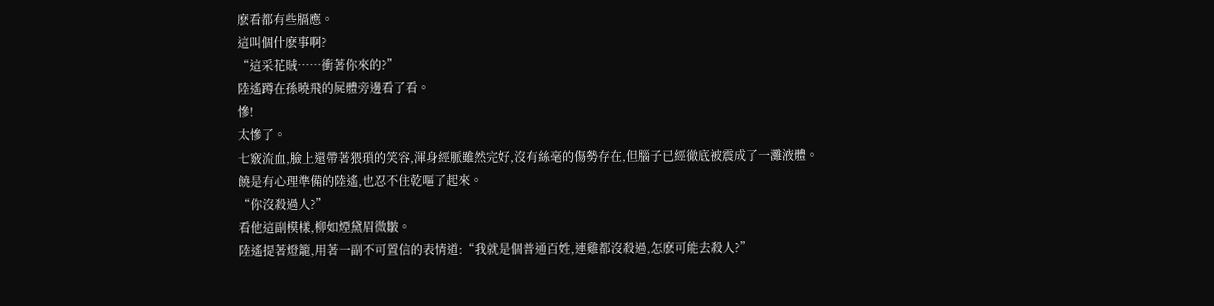麽看都有些膈應。
這叫個什麽事啊?
“這采花賊……衝著你來的?”
陸遙蹲在孫曉飛的屍體旁邊看了看。
慘!
太慘了。
七竅流血,臉上還帶著猥瑣的笑容,渾身經脈雖然完好,沒有絲毫的傷勢存在,但腦子已經徹底被震成了一灘液體。
饒是有心理準備的陸遙,也忍不住乾嘔了起來。
“你沒殺過人?”
看他這副模樣,柳如煙黛眉微皺。
陸遙提著燈籠,用著一副不可置信的表情道:“我就是個普通百姓,連雞都沒殺過,怎麽可能去殺人?”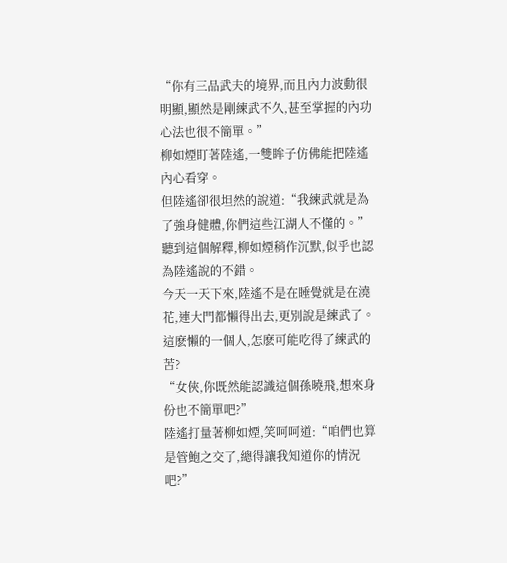“你有三品武夫的境界,而且內力波動很明顯,顯然是剛練武不久,甚至掌握的內功心法也很不簡單。”
柳如煙盯著陸遙,一雙眸子仿佛能把陸遙內心看穿。
但陸遙卻很坦然的說道:“我練武就是為了強身健體,你們這些江湖人不懂的。”
聽到這個解釋,柳如煙稍作沉默,似乎也認為陸遙說的不錯。
今天一天下來,陸遙不是在睡覺就是在澆花,連大門都懶得出去,更別說是練武了。
這麽懶的一個人,怎麽可能吃得了練武的苦?
“女俠,你既然能認識這個孫曉飛,想來身份也不簡單吧?”
陸遙打量著柳如煙,笑呵呵道:“咱們也算是管鮑之交了,總得讓我知道你的情況吧?”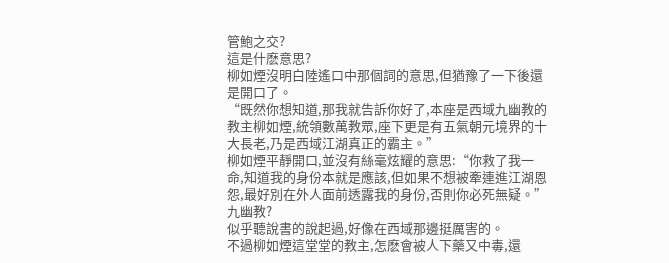管鮑之交?
這是什麽意思?
柳如煙沒明白陸遙口中那個詞的意思,但猶豫了一下後還是開口了。
“既然你想知道,那我就告訴你好了,本座是西域九幽教的教主柳如煙,統領數萬教眾,座下更是有五氣朝元境界的十大長老,乃是西域江湖真正的霸主。”
柳如煙平靜開口,並沒有絲毫炫耀的意思:“你救了我一命,知道我的身份本就是應該,但如果不想被牽連進江湖恩怨,最好別在外人面前透露我的身份,否則你必死無疑。”
九幽教?
似乎聽說書的說起過,好像在西域那邊挺厲害的。
不過柳如煙這堂堂的教主,怎麽會被人下藥又中毒,還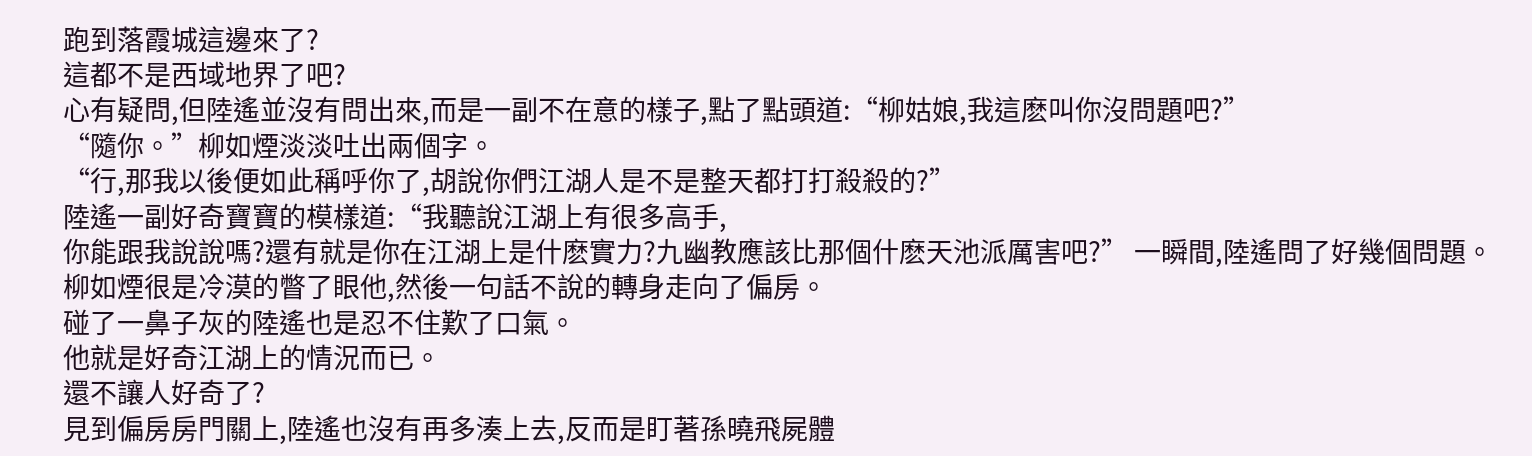跑到落霞城這邊來了?
這都不是西域地界了吧?
心有疑問,但陸遙並沒有問出來,而是一副不在意的樣子,點了點頭道:“柳姑娘,我這麽叫你沒問題吧?”
“隨你。”柳如煙淡淡吐出兩個字。
“行,那我以後便如此稱呼你了,胡說你們江湖人是不是整天都打打殺殺的?”
陸遙一副好奇寶寶的模樣道:“我聽說江湖上有很多高手,
你能跟我說說嗎?還有就是你在江湖上是什麽實力?九幽教應該比那個什麽天池派厲害吧?” 一瞬間,陸遙問了好幾個問題。
柳如煙很是冷漠的瞥了眼他,然後一句話不說的轉身走向了偏房。
碰了一鼻子灰的陸遙也是忍不住歎了口氣。
他就是好奇江湖上的情況而已。
還不讓人好奇了?
見到偏房房門關上,陸遙也沒有再多湊上去,反而是盯著孫曉飛屍體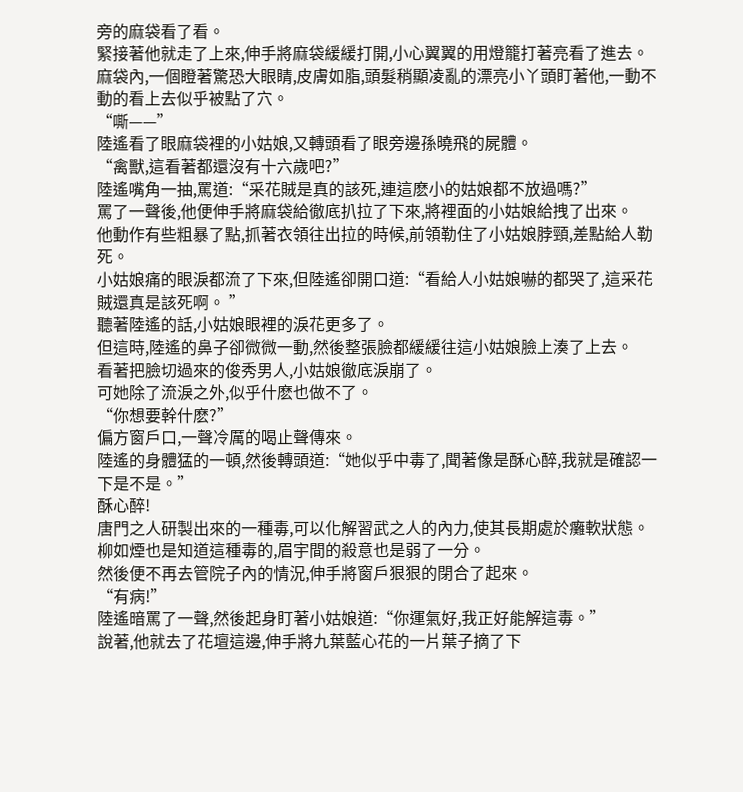旁的麻袋看了看。
緊接著他就走了上來,伸手將麻袋緩緩打開,小心翼翼的用燈籠打著亮看了進去。
麻袋內,一個瞪著驚恐大眼睛,皮膚如脂,頭髮稍顯凌亂的漂亮小丫頭盯著他,一動不動的看上去似乎被點了穴。
“嘶——”
陸遙看了眼麻袋裡的小姑娘,又轉頭看了眼旁邊孫曉飛的屍體。
“禽獸,這看著都還沒有十六歲吧?”
陸遙嘴角一抽,罵道:“采花賊是真的該死,連這麽小的姑娘都不放過嗎?”
罵了一聲後,他便伸手將麻袋給徹底扒拉了下來,將裡面的小姑娘給拽了出來。
他動作有些粗暴了點,抓著衣領往出拉的時候,前領勒住了小姑娘脖頸,差點給人勒死。
小姑娘痛的眼淚都流了下來,但陸遙卻開口道:“看給人小姑娘嚇的都哭了,這采花賊還真是該死啊。 ”
聽著陸遙的話,小姑娘眼裡的淚花更多了。
但這時,陸遙的鼻子卻微微一動,然後整張臉都緩緩往這小姑娘臉上湊了上去。
看著把臉切過來的俊秀男人,小姑娘徹底淚崩了。
可她除了流淚之外,似乎什麽也做不了。
“你想要幹什麽?”
偏方窗戶口,一聲冷厲的喝止聲傳來。
陸遙的身體猛的一頓,然後轉頭道:“她似乎中毒了,聞著像是酥心醉,我就是確認一下是不是。”
酥心醉!
唐門之人研製出來的一種毒,可以化解習武之人的內力,使其長期處於癱軟狀態。
柳如煙也是知道這種毒的,眉宇間的殺意也是弱了一分。
然後便不再去管院子內的情況,伸手將窗戶狠狠的閉合了起來。
“有病!”
陸遙暗罵了一聲,然後起身盯著小姑娘道:“你運氣好,我正好能解這毒。”
說著,他就去了花壇這邊,伸手將九葉藍心花的一片葉子摘了下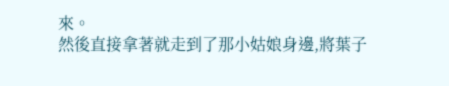來。
然後直接拿著就走到了那小姑娘身邊,將葉子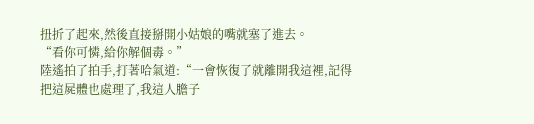扭折了起來,然後直接掰開小姑娘的嘴就塞了進去。
“看你可憐,給你解個毒。”
陸遙拍了拍手,打著哈氣道:“一會恢復了就離開我這裡,記得把這屍體也處理了,我這人膽子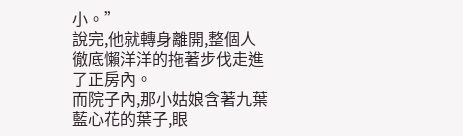小。”
說完,他就轉身離開,整個人徹底懶洋洋的拖著步伐走進了正房內。
而院子內,那小姑娘含著九葉藍心花的葉子,眼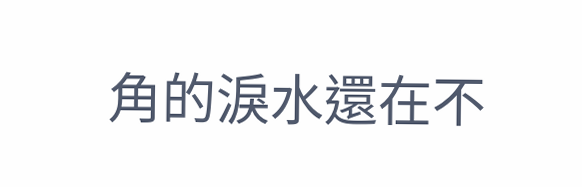角的淚水還在不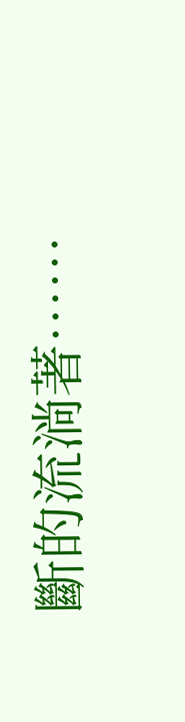斷的流淌著……